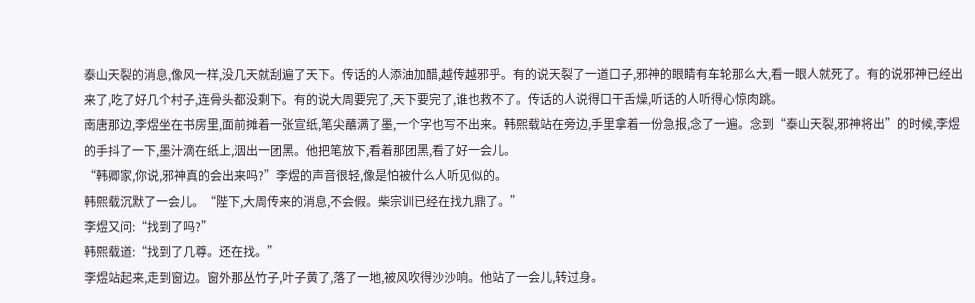泰山天裂的消息,像风一样,没几天就刮遍了天下。传话的人添油加醋,越传越邪乎。有的说天裂了一道口子,邪神的眼睛有车轮那么大,看一眼人就死了。有的说邪神已经出来了,吃了好几个村子,连骨头都没剩下。有的说大周要完了,天下要完了,谁也救不了。传话的人说得口干舌燥,听话的人听得心惊肉跳。
南唐那边,李煜坐在书房里,面前摊着一张宣纸,笔尖蘸满了墨,一个字也写不出来。韩熙载站在旁边,手里拿着一份急报,念了一遍。念到“泰山天裂,邪神将出”的时候,李煜的手抖了一下,墨汁滴在纸上,洇出一团黑。他把笔放下,看着那团黑,看了好一会儿。
“韩卿家,你说,邪神真的会出来吗?”李煜的声音很轻,像是怕被什么人听见似的。
韩熙载沉默了一会儿。“陛下,大周传来的消息,不会假。柴宗训已经在找九鼎了。”
李煜又问:“找到了吗?”
韩熙载道:“找到了几尊。还在找。”
李煜站起来,走到窗边。窗外那丛竹子,叶子黄了,落了一地,被风吹得沙沙响。他站了一会儿,转过身。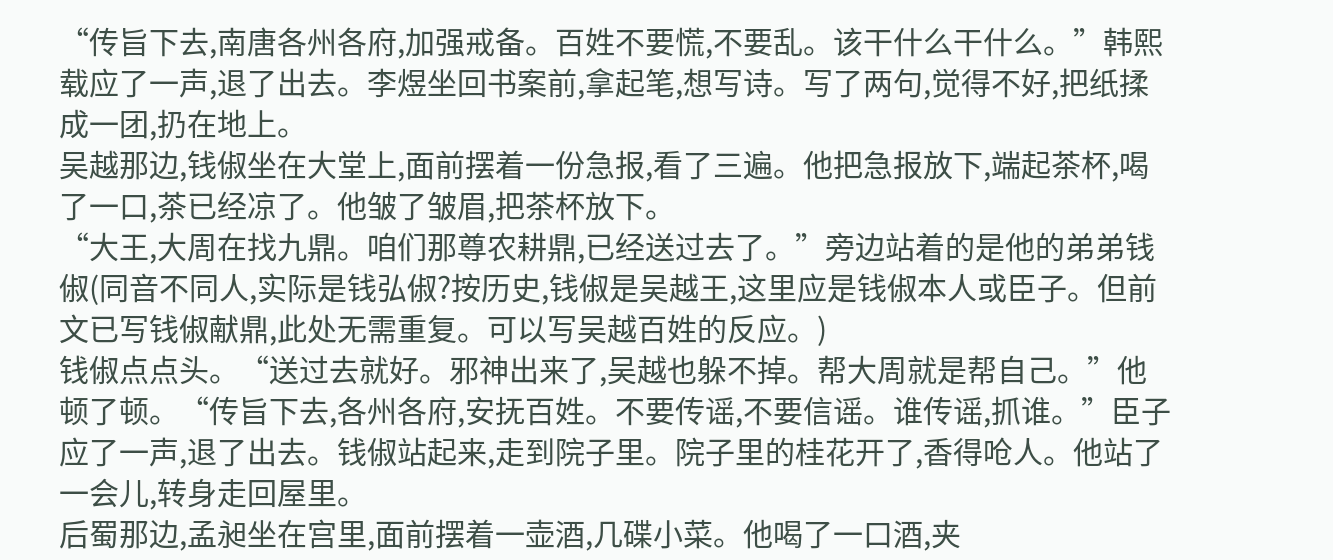“传旨下去,南唐各州各府,加强戒备。百姓不要慌,不要乱。该干什么干什么。”韩熙载应了一声,退了出去。李煜坐回书案前,拿起笔,想写诗。写了两句,觉得不好,把纸揉成一团,扔在地上。
吴越那边,钱俶坐在大堂上,面前摆着一份急报,看了三遍。他把急报放下,端起茶杯,喝了一口,茶已经凉了。他皱了皱眉,把茶杯放下。
“大王,大周在找九鼎。咱们那尊农耕鼎,已经送过去了。”旁边站着的是他的弟弟钱俶(同音不同人,实际是钱弘俶?按历史,钱俶是吴越王,这里应是钱俶本人或臣子。但前文已写钱俶献鼎,此处无需重复。可以写吴越百姓的反应。)
钱俶点点头。“送过去就好。邪神出来了,吴越也躲不掉。帮大周就是帮自己。”他顿了顿。“传旨下去,各州各府,安抚百姓。不要传谣,不要信谣。谁传谣,抓谁。”臣子应了一声,退了出去。钱俶站起来,走到院子里。院子里的桂花开了,香得呛人。他站了一会儿,转身走回屋里。
后蜀那边,孟昶坐在宫里,面前摆着一壶酒,几碟小菜。他喝了一口酒,夹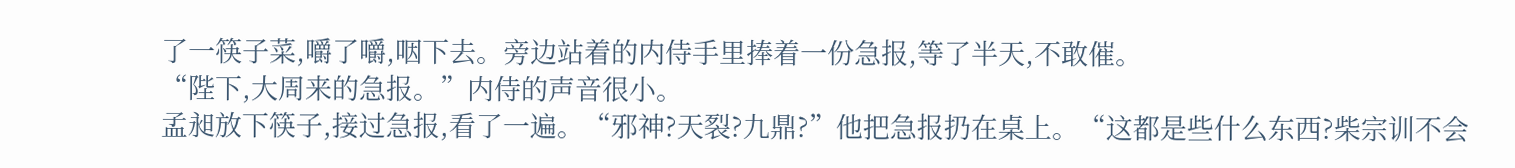了一筷子菜,嚼了嚼,咽下去。旁边站着的内侍手里捧着一份急报,等了半天,不敢催。
“陛下,大周来的急报。”内侍的声音很小。
孟昶放下筷子,接过急报,看了一遍。“邪神?天裂?九鼎?”他把急报扔在桌上。“这都是些什么东西?柴宗训不会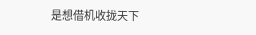是想借机收拢天下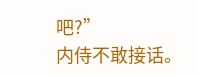吧?”
内侍不敢接话。